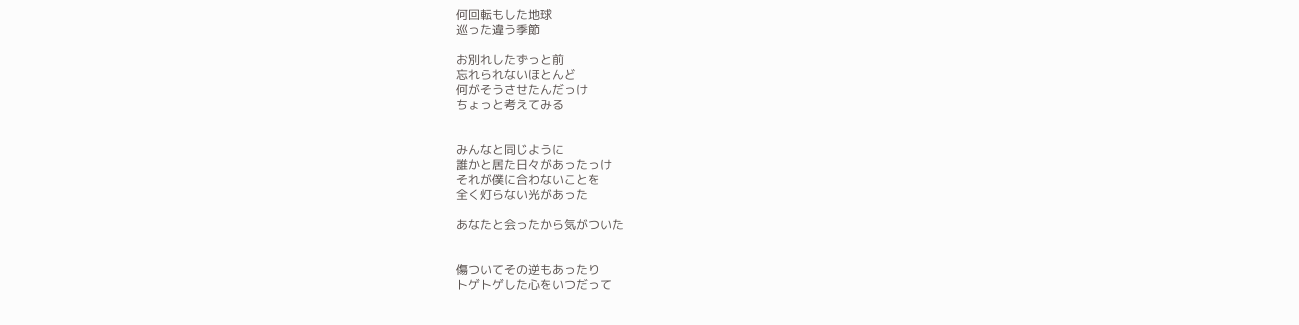何回転もした地球
巡った違う季節

お別れしたずっと前
忘れられないほとんど
何がそうさせたんだっけ
ちょっと考えてみる


みんなと同じように
誰かと居た日々があったっけ
それが僕に合わないことを
全く灯らない光があった

あなたと会ったから気がついた


傷ついてその逆もあったり
トゲトゲした心をいつだって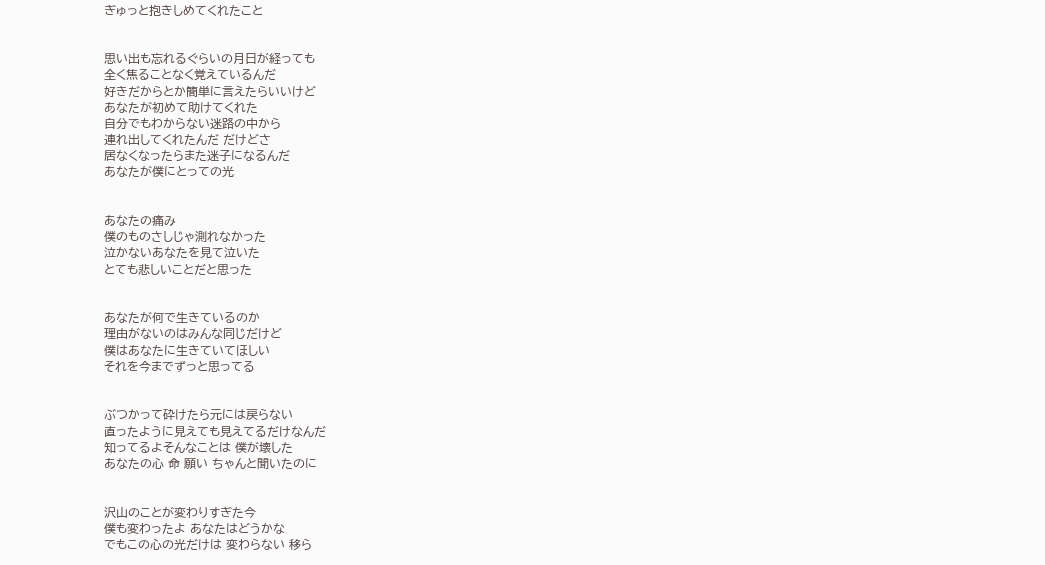ぎゅっと抱きしめてくれたこと


思い出も忘れるぐらいの月日が経っても
全く焦ることなく覚えているんだ
好きだからとか簡単に言えたらいいけど
あなたが初めて助けてくれた
自分でもわからない迷路の中から
連れ出してくれたんだ だけどさ
居なくなったらまた迷子になるんだ
あなたが僕にとっての光


あなたの痛み
僕のものさしじゃ測れなかった
泣かないあなたを見て泣いた
とても悲しいことだと思った


あなたが何で生きているのか
理由がないのはみんな同じだけど
僕はあなたに生きていてほしい
それを今までずっと思ってる


ぶつかって砕けたら元には戻らない
直ったように見えても見えてるだけなんだ
知ってるよそんなことは 僕が壊した
あなたの心 命 願い ちゃんと聞いたのに


沢山のことが変わりすぎた今
僕も変わったよ あなたはどうかな
でもこの心の光だけは 変わらない 移ら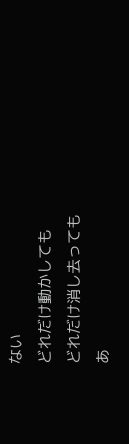ない
どれだけ動かしても
どれだけ消し去っても
あ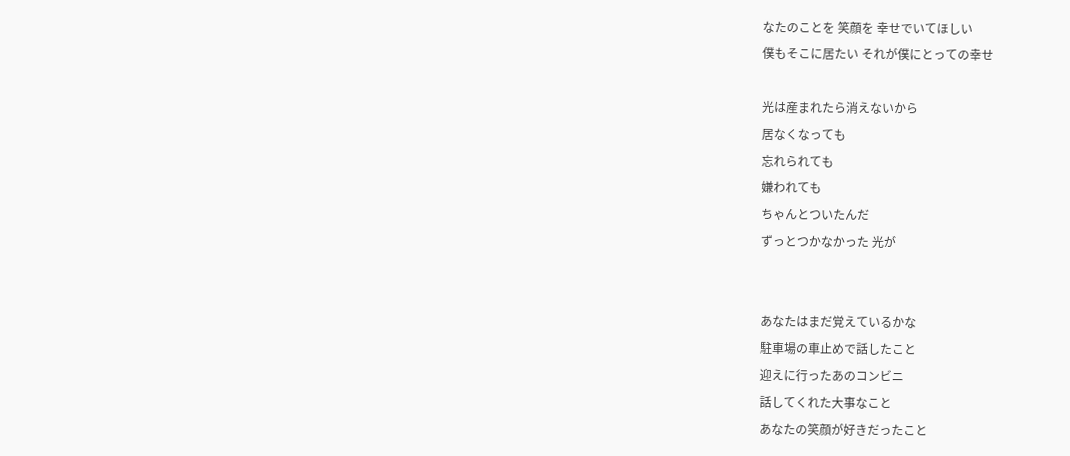なたのことを 笑顔を 幸せでいてほしい
僕もそこに居たい それが僕にとっての幸せ

光は産まれたら消えないから
居なくなっても
忘れられても
嫌われても
ちゃんとついたんだ
ずっとつかなかった 光が


あなたはまだ覚えているかな
駐車場の車止めで話したこと
迎えに行ったあのコンビニ
話してくれた大事なこと
あなたの笑顔が好きだったこと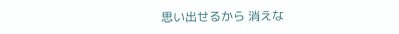思い出せるから 消えな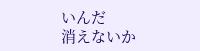いんだ
消えないか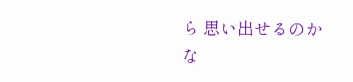ら 思い出せるのかな